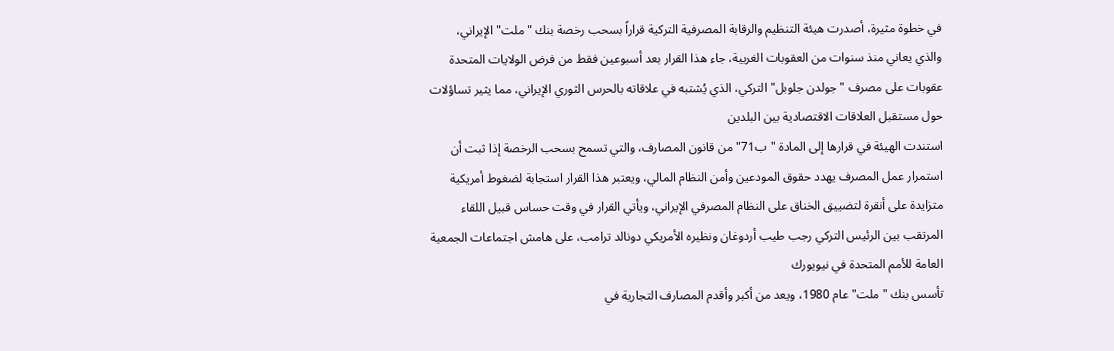في خطوة مثيرة، أصدرت هيئة التنظيم والرقابة المصرفية التركية قراراً بسحب رخصة بنك "ملت" الإيراني، والذي يعاني منذ سنوات من العقوبات الغربية، جاء هذا القرار بعد أسبوعين فقط من فرض الولايات المتحدة عقوبات على مصرف "جولدن جلوبل" التركي، الذي يُشتبه في علاقاته بالحرس الثوري الإيراني، مما يثير تساؤلات حول مستقبل العلاقات الاقتصادية بين البلدين
استندت الهيئة في قرارها إلى المادة "ب71" من قانون المصارف، والتي تسمح بسحب الرخصة إذا ثبت أن استمرار عمل المصرف يهدد حقوق المودعين وأمن النظام المالي، ويعتبر هذا القرار استجابة لضغوط أمريكية متزايدة على أنقرة لتضييق الخناق على النظام المصرفي الإيراني، ويأتي القرار في وقت حساس قبيل اللقاء المرتقب بين الرئيس التركي رجب طيب أردوغان ونظيره الأمريكي دونالد ترامب، على هامش اجتماعات الجمعية العامة للأمم المتحدة في نيويورك
تأسس بنك "ملت" عام 1980، ويعد من أكبر وأقدم المصارف التجارية في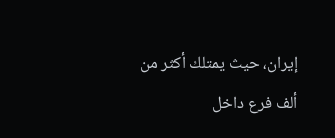إيران، حيث يمتلك أكثر من ألف فرع داخل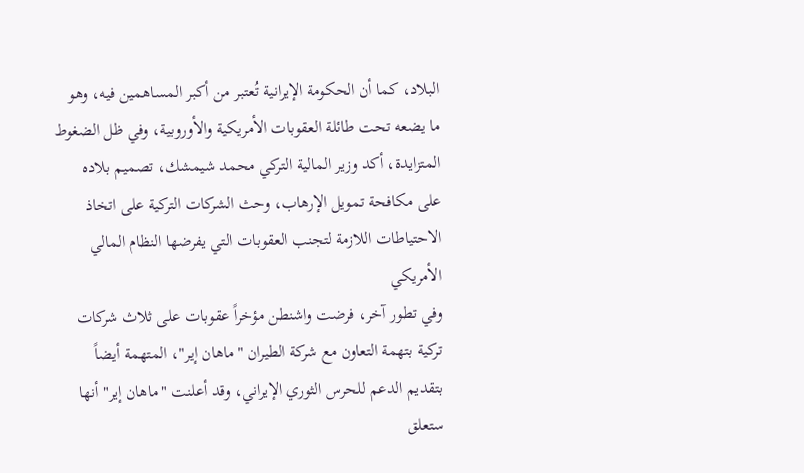البلاد، كما أن الحكومة الإيرانية تُعتبر من أكبر المساهمين فيه، وهو ما يضعه تحت طائلة العقوبات الأمريكية والأوروبية، وفي ظل الضغوط المتزايدة، أكد وزير المالية التركي محمد شيمشك، تصميم بلاده على مكافحة تمويل الإرهاب، وحث الشركات التركية على اتخاذ الاحتياطات اللازمة لتجنب العقوبات التي يفرضها النظام المالي الأمريكي
وفي تطور آخر، فرضت واشنطن مؤخراً عقوبات على ثلاث شركات تركية بتهمة التعاون مع شركة الطيران "ماهان إير"، المتهمة أيضاً بتقديم الدعم للحرس الثوري الإيراني، وقد أعلنت "ماهان إير" أنها ستعلق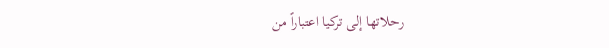رحلاتها إلى تركيا اعتباراً من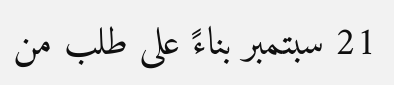21 سبتمبر بناءً على طلب من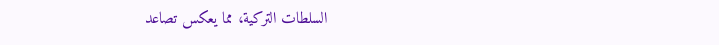السلطات التركية، مما يعكس تصاعد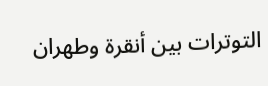التوترات بين أنقرة وطهران